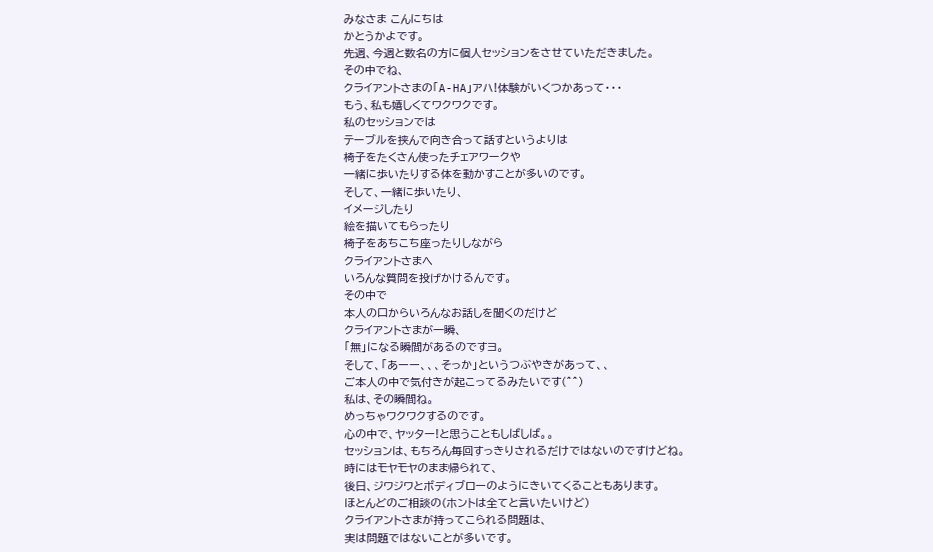みなさま こんにちは
かとうかよです。
先週、今週と数名の方に個人セッションをさせていただきました。
その中でね、
クライアントさまの「A-HA」アハ!体験がいくつかあって・・・
もう、私も嬉しくてワクワクです。
私のセッションでは
テーブルを挟んで向き合って話すというよりは
椅子をたくさん使ったチェアワークや
一緒に歩いたりする体を動かすことが多いのです。
そして、一緒に歩いたり、
イメージしたり
絵を描いてもらったり
椅子をあちこち座ったりしながら
クライアントさまへ
いろんな質問を投げかけるんです。
その中で
本人の口からいろんなお話しを聞くのだけど
クライアントさまが一瞬、
「無」になる瞬間があるのですヨ。
そして、「あーー、、、そっか」というつぶやきがあって、、
ご本人の中で気付きが起こってるみたいです(^^)
私は、その瞬間ね。
めっちゃワクワクするのです。
心の中で、ヤッター!と思うこともしばしば。。
セッションは、もちろん毎回すっきりされるだけではないのですけどね。
時にはモヤモヤのまま帰られて、
後日、ジワジワとボディブローのようにきいてくることもあります。
ほとんどのご相談の(ホントは全てと言いたいけど)
クライアントさまが持ってこられる問題は、
実は問題ではないことが多いです。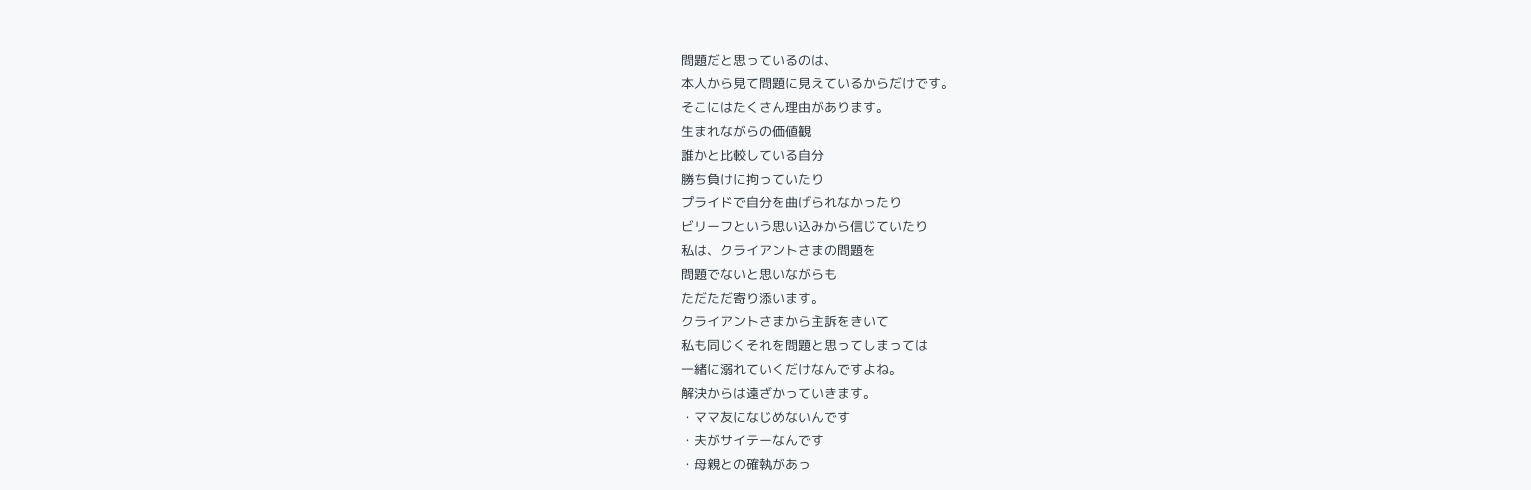問題だと思っているのは、
本人から見て問題に見えているからだけです。
そこにはたくさん理由があります。
生まれながらの価値観
誰かと比較している自分
勝ち負けに拘っていたり
プライドで自分を曲げられなかったり
ビリーフという思い込みから信じていたり
私は、クライアントさまの問題を
問題でないと思いながらも
ただただ寄り添います。
クライアントさまから主訴をきいて
私も同じくそれを問題と思ってしまっては
一緒に溺れていくだけなんですよね。
解決からは遠ざかっていきます。
・ママ友になじめないんです
・夫がサイテーなんです
・母親との確執があっ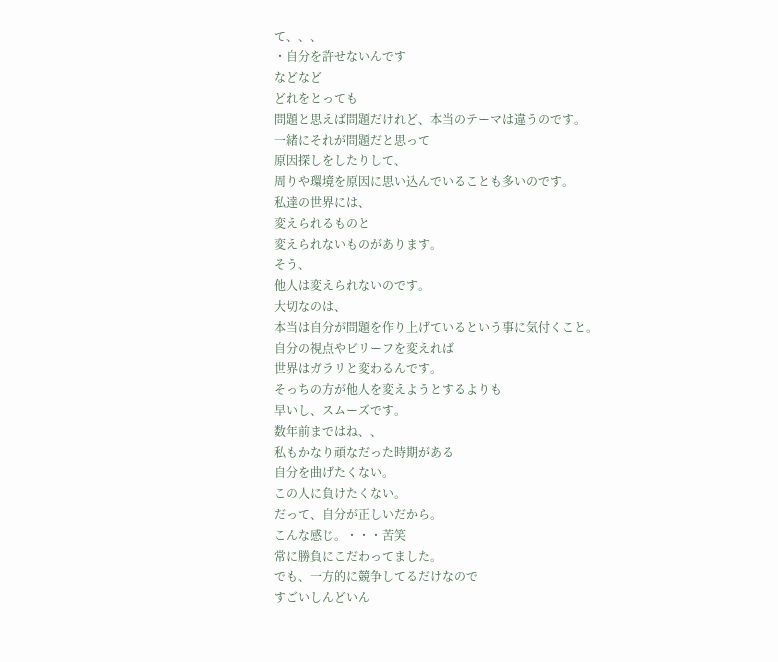て、、、
・自分を許せないんです
などなど
どれをとっても
問題と思えば問題だけれど、本当のテーマは違うのです。
一緒にそれが問題だと思って
原因探しをしたりして、
周りや環境を原因に思い込んでいることも多いのです。
私達の世界には、
変えられるものと
変えられないものがあります。
そう、
他人は変えられないのです。
大切なのは、
本当は自分が問題を作り上げているという事に気付くこと。
自分の視点やビリーフを変えれば
世界はガラリと変わるんです。
そっちの方が他人を変えようとするよりも
早いし、スムーズです。
数年前まではね、、
私もかなり頑なだった時期がある
自分を曲げたくない。
この人に負けたくない。
だって、自分が正しいだから。
こんな感じ。・・・苦笑
常に勝負にこだわってました。
でも、一方的に競争してるだけなので
すごいしんどいん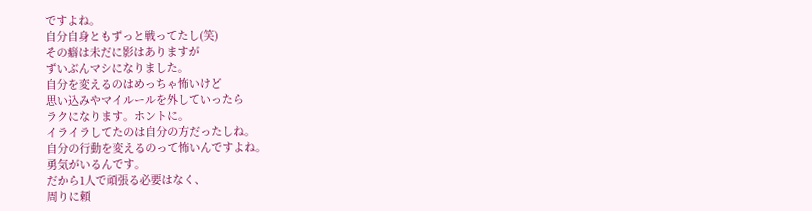ですよね。
自分自身ともずっと戦ってたし(笑)
その癖は未だに影はありますが
ずいぶんマシになりました。
自分を変えるのはめっちゃ怖いけど
思い込みやマイルールを外していったら
ラクになります。ホントに。
イライラしてたのは自分の方だったしね。
自分の行動を変えるのって怖いんですよね。
勇気がいるんです。
だから1人で頑張る必要はなく、
周りに頼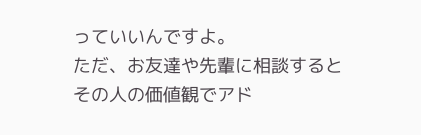っていいんですよ。
ただ、お友達や先輩に相談すると
その人の価値観でアド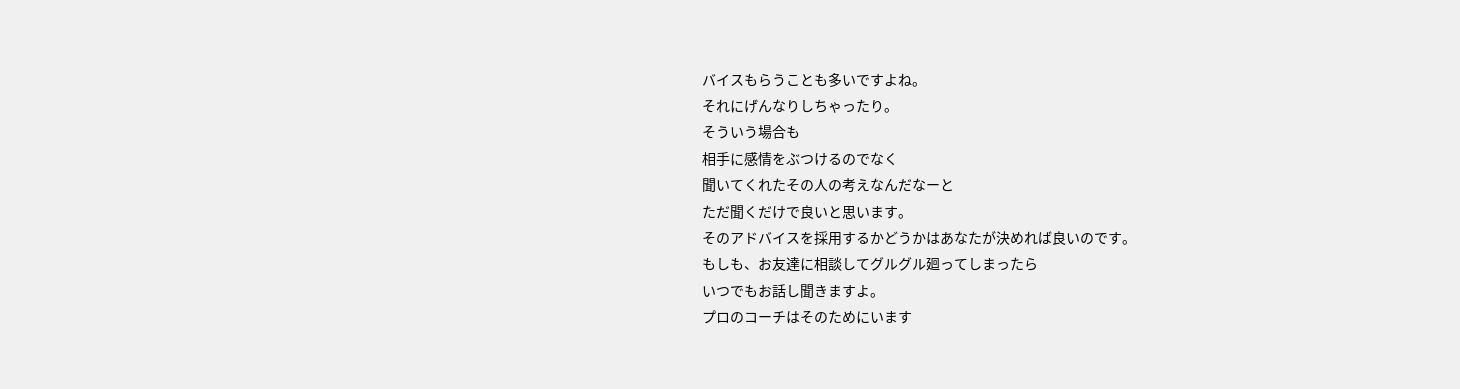バイスもらうことも多いですよね。
それにげんなりしちゃったり。
そういう場合も
相手に感情をぶつけるのでなく
聞いてくれたその人の考えなんだなーと
ただ聞くだけで良いと思います。
そのアドバイスを採用するかどうかはあなたが決めれば良いのです。
もしも、お友達に相談してグルグル廻ってしまったら
いつでもお話し聞きますよ。
プロのコーチはそのためにいます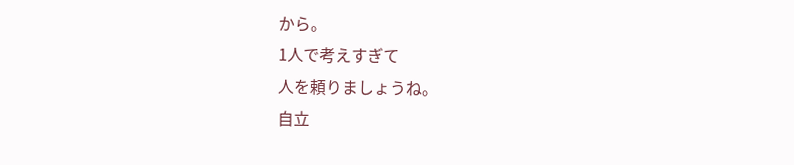から。
1人で考えすぎて
人を頼りましょうね。
自立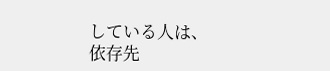している人は、
依存先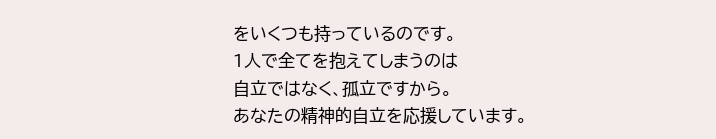をいくつも持っているのです。
1人で全てを抱えてしまうのは
自立ではなく、孤立ですから。
あなたの精神的自立を応援しています。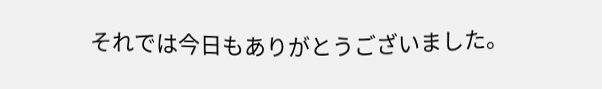それでは今日もありがとうございました。